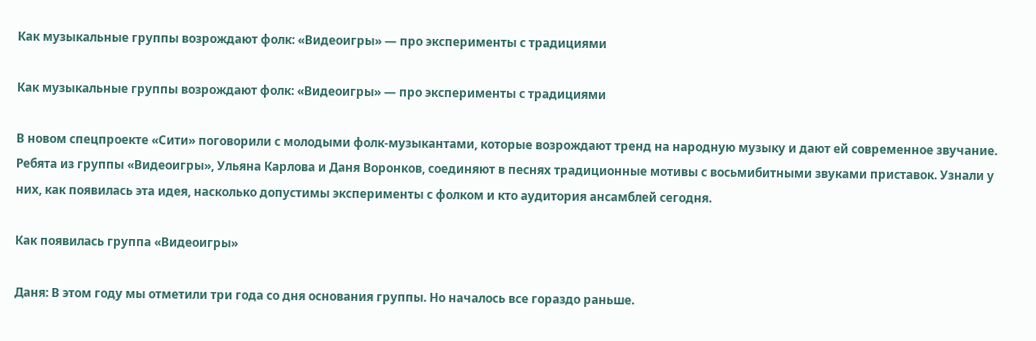Как музыкальные группы возрождают фолк: «Видеоигры» — про эксперименты с традициями

Как музыкальные группы возрождают фолк: «Видеоигры» — про эксперименты с традициями

В новом спецпроекте «Сити» поговорили с молодыми фолк-музыкантами, которые возрождают тренд на народную музыку и дают ей современное звучание. Ребята из группы «Видеоигры», Ульяна Карлова и Даня Воронков, соединяют в песнях традиционные мотивы с восьмибитными звуками приставок. Узнали у них, как появилась эта идея, насколько допустимы эксперименты с фолком и кто аудитория ансамблей сегодня.

Как появилась группа «Видеоигры»

Даня: В этом году мы отметили три года со дня основания группы. Но началось все гораздо раньше.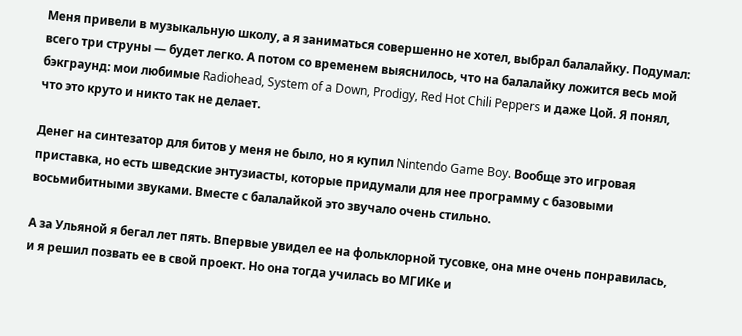Меня привели в музыкальную школу, а я заниматься совершенно не хотел, выбрал балалайку. Подумал: всего три струны — будет легко. А потом со временем выяснилось, что на балалайку ложится весь мой бэкграунд: мои любимые Radiohead, System of a Down, Prodigy, Red Hot Chili Peppers и даже Цой. Я понял, что это круто и никто так не делает.

Денег на синтезатор для битов у меня не было, но я купил Nintendo Game Boy. Вообще это игровая приставка, но есть шведские энтузиасты, которые придумали для нее программу с базовыми восьмибитными звуками. Вместе с балалайкой это звучало очень стильно.

А за Ульяной я бегал лет пять. Впервые увидел ее на фольклорной тусовке, она мне очень понравилась, и я решил позвать ее в свой проект. Но она тогда училась во МГИКе и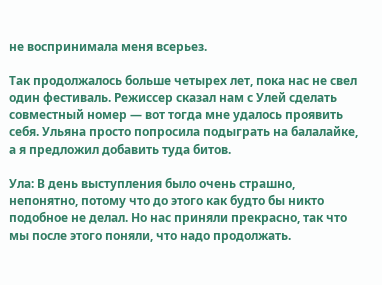не воспринимала меня всерьез.

Так продолжалось больше четырех лет, пока нас не свел один фестиваль. Режиссер сказал нам с Улей сделать совместный номер — вот тогда мне удалось проявить себя. Ульяна просто попросила подыграть на балалайке, а я предложил добавить туда битов.

Ула: В день выступления было очень страшно, непонятно, потому что до этого как будто бы никто подобное не делал. Но нас приняли прекрасно, так что мы после этого поняли, что надо продолжать.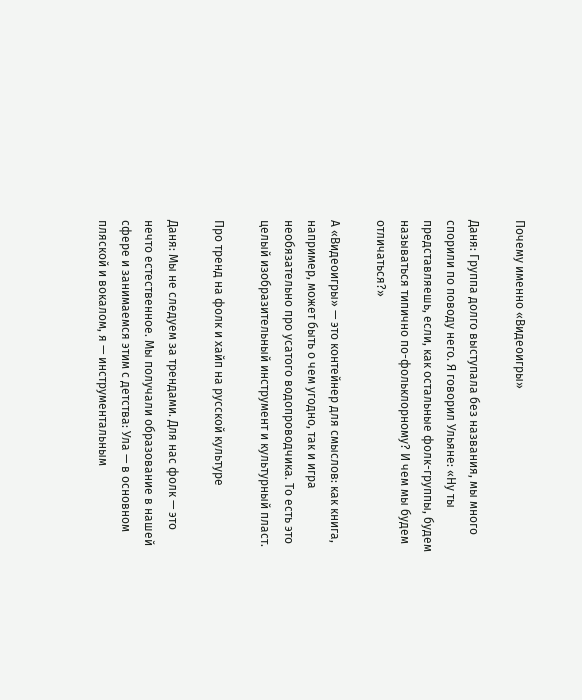Почему именно «Видеоигры»

Даня: Группа долго выступала без названия, мы много спорили по поводу него. Я говорил Ульяне: «Ну ты представляешь, если, как остальные фолк-группы, будем называться типично по-фольклорному? И чем мы будем отличаться?»

А «Видеоигры» — это контейнер для смыслов: как книга, например, может быть о чем угодно, так и игра необязательно про усатого водопроводчика. То есть это целый изобразительный инструмент и культурный пласт.

Про тренд на фолк и хайп на русской культуре

Даня: Мы не следуем за трендами. Для нас фолк — это нечто естественное. Мы получали образование в нашей сфере и занимаемся этим с детства: Ула — в основном пляской и вокалом, я — инструментальным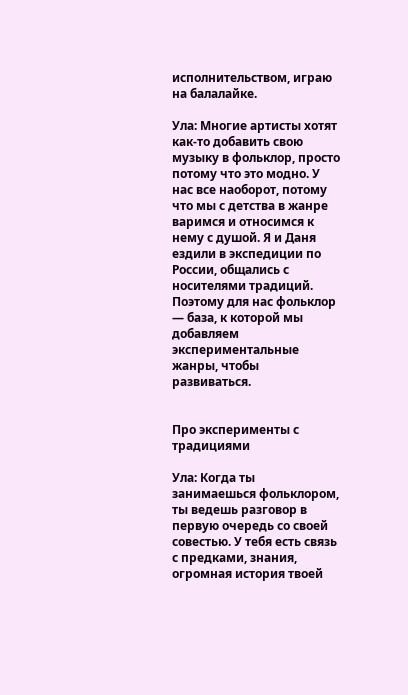исполнительством, играю на балалайке.

Ула: Многие артисты хотят как-то добавить свою музыку в фольклор, просто потому что это модно. У нас все наоборот, потому что мы с детства в жанре варимся и относимся к нему с душой. Я и Даня ездили в экспедиции по России, общались с носителями традиций. Поэтому для нас фольклор — база, к которой мы добавляем экспериментальные жанры, чтобы развиваться.


Про эксперименты с традициями

Ула: Когда ты занимаешься фольклором, ты ведешь разговор в первую очередь со своей совестью. У тебя есть связь с предками, знания, огромная история твоей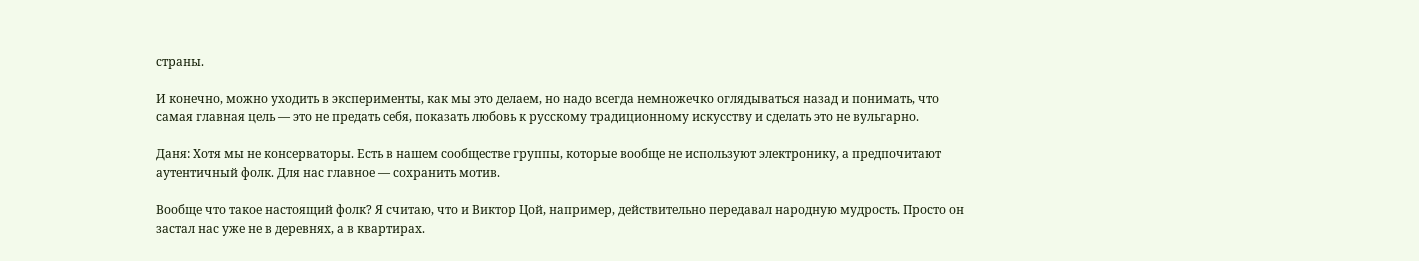страны.

И конечно, можно уходить в эксперименты, как мы это делаем, но надо всегда немножечко оглядываться назад и понимать, что самая главная цель — это не предать себя, показать любовь к русскому традиционному искусству и сделать это не вульгарно.

Даня: Хотя мы не консерваторы. Есть в нашем сообществе группы, которые вообще не используют электронику, а предпочитают аутентичный фолк. Для нас главное — сохранить мотив.

Вообще что такое настоящий фолк? Я считаю, что и Виктор Цой, например, действительно передавал народную мудрость. Просто он застал нас уже не в деревнях, а в квартирах.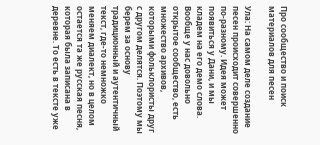Про сообщество и поиск материалов для песен

Ула: На самом деле создание песен происходит совершенно по-разному. Идея может появиться у Дани, и мы кладем на его демо слова. Вообще у нас довольно открытое сообщество, есть множество архивов, которыми фольклористы друг с другом делятся. Поэтому мы берем за основу традиционный и аутентичный текст, где-то немножко меняем диалект, но в целом остается та же русская песня, которая была записана в деревне. То есть в тексте уже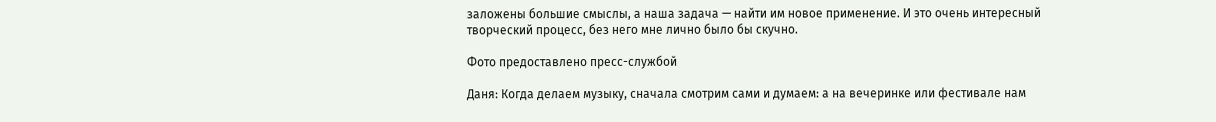заложены большие смыслы, а наша задача — найти им новое применение. И это очень интересный творческий процесс, без него мне лично было бы скучно.

Фото предоставлено пресс-службой

Даня: Когда делаем музыку, сначала смотрим сами и думаем: а на вечеринке или фестивале нам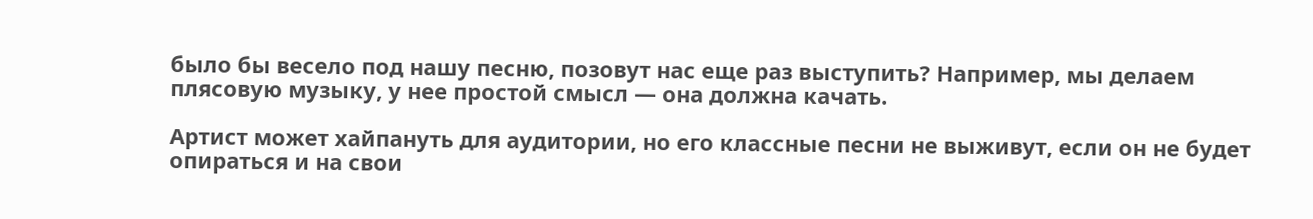было бы весело под нашу песню, позовут нас еще раз выступить? Например, мы делаем плясовую музыку, у нее простой смысл — она должна качать.

Артист может хайпануть для аудитории, но его классные песни не выживут, если он не будет опираться и на свои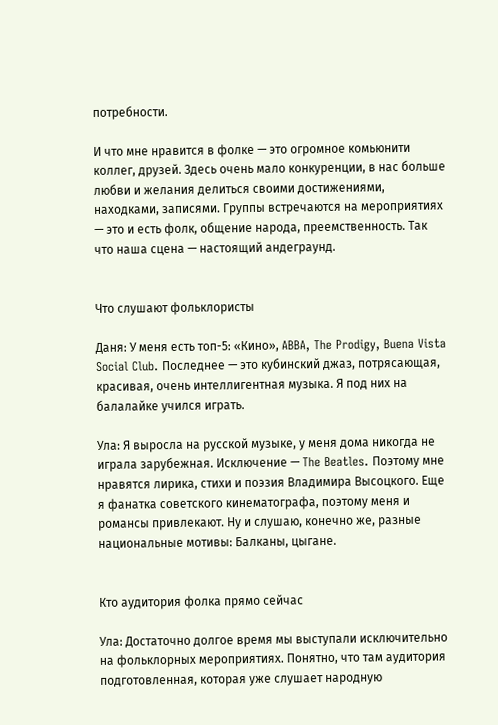потребности.

И что мне нравится в фолке — это огромное комьюнити коллег, друзей. Здесь очень мало конкуренции, в нас больше любви и желания делиться своими достижениями, находками, записями. Группы встречаются на мероприятиях — это и есть фолк, общение народа, преемственность. Так что наша сцена — настоящий андеграунд.


Что слушают фольклористы

Даня: У меня есть топ-5: «Кино», ABBA, The Prodigy, Buena Vista Social Club. Последнее — это кубинский джаз, потрясающая, красивая, очень интеллигентная музыка. Я под них на балалайке учился играть.

Ула: Я выросла на русской музыке, у меня дома никогда не играла зарубежная. Исключение — The Beatles. Поэтому мне нравятся лирика, стихи и поэзия Владимира Высоцкого. Еще я фанатка советского кинематографа, поэтому меня и романсы привлекают. Ну и слушаю, конечно же, разные национальные мотивы: Балканы, цыгане.


Кто аудитория фолка прямо сейчас

Ула: Достаточно долгое время мы выступали исключительно на фольклорных мероприятиях. Понятно, что там аудитория подготовленная, которая уже слушает народную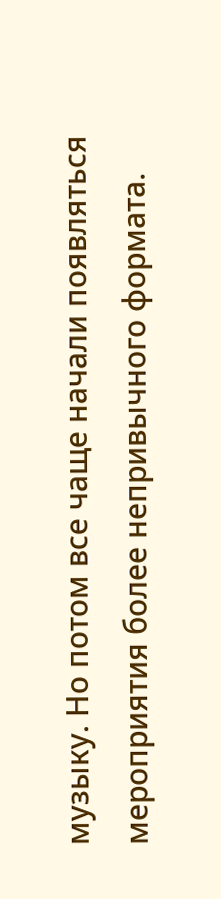музыку. Но потом все чаще начали появляться мероприятия более непривычного формата.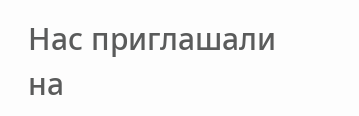Нас приглашали на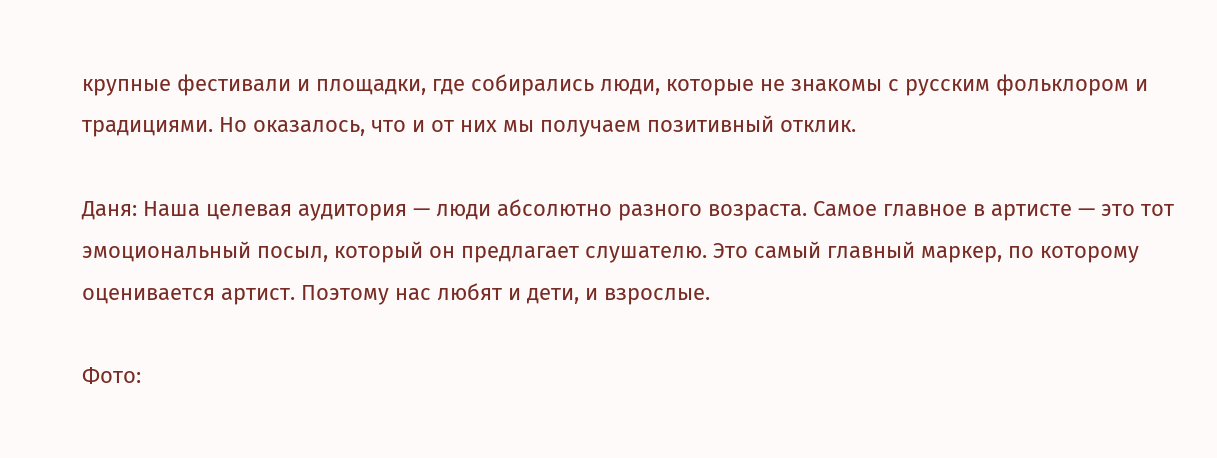крупные фестивали и площадки, где собирались люди, которые не знакомы с русским фольклором и традициями. Но оказалось, что и от них мы получаем позитивный отклик.

Даня: Наша целевая аудитория — люди абсолютно разного возраста. Самое главное в артисте — это тот эмоциональный посыл, который он предлагает слушателю. Это самый главный маркер, по которому оценивается артист. Поэтому нас любят и дети, и взрослые.

Фото: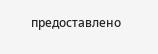предоставлено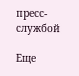пресс-службой

Еще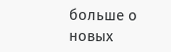больше о новых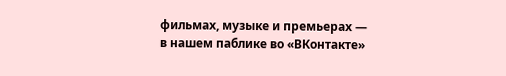фильмах, музыке и премьерах — в нашем паблике во «ВКонтакте»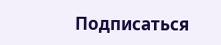Подписаться